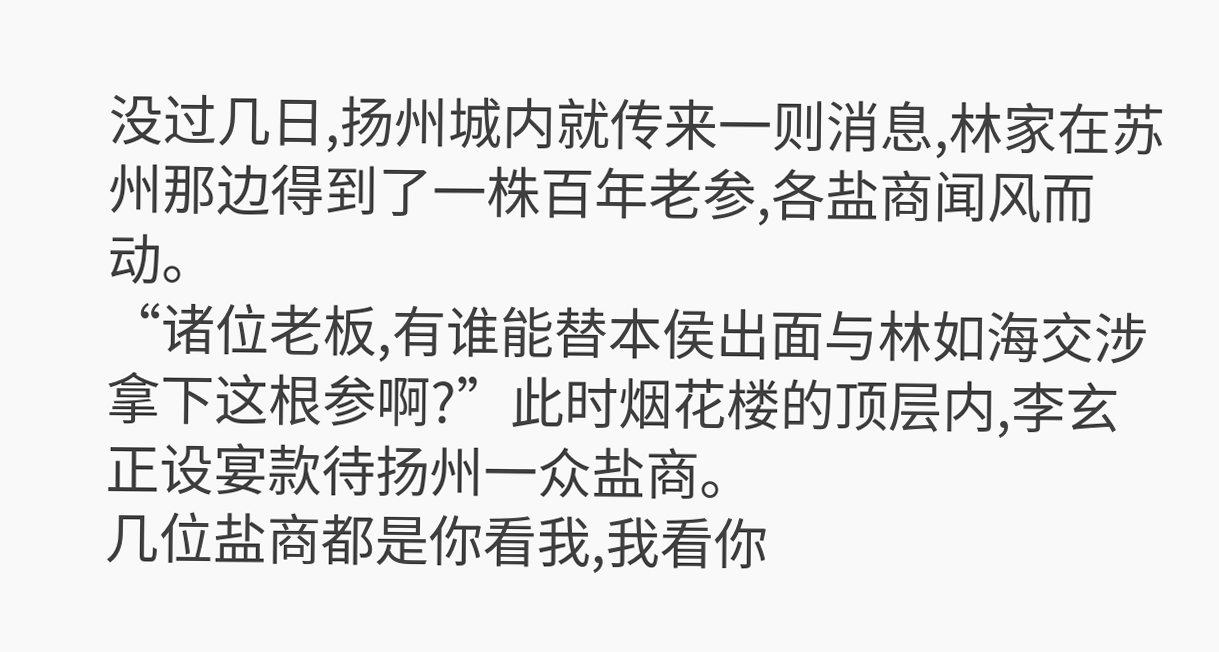没过几日,扬州城内就传来一则消息,林家在苏州那边得到了一株百年老参,各盐商闻风而动。
“诸位老板,有谁能替本侯出面与林如海交涉拿下这根参啊?”此时烟花楼的顶层内,李玄正设宴款待扬州一众盐商。
几位盐商都是你看我,我看你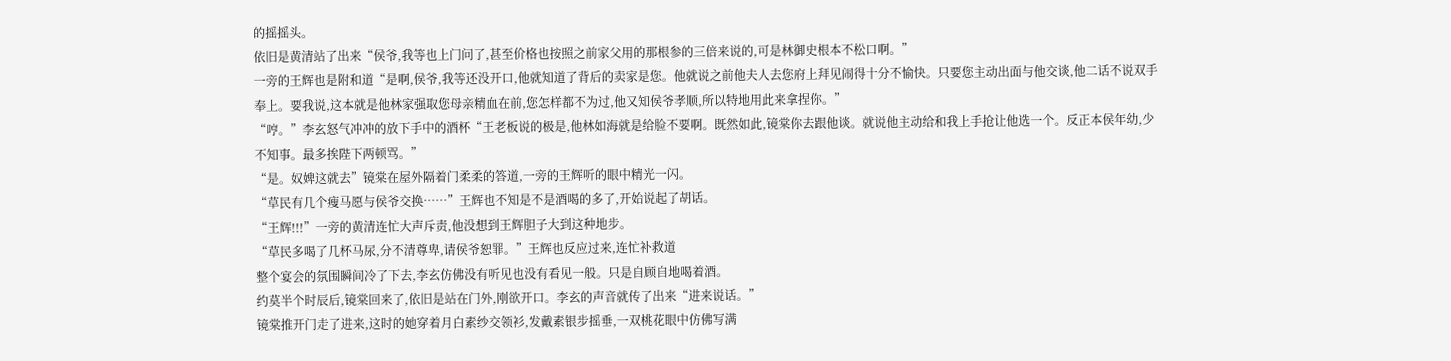的摇摇头。
依旧是黄清站了出来“侯爷,我等也上门问了,甚至价格也按照之前家父用的那根参的三倍来说的,可是林御史根本不松口啊。”
一旁的王辉也是附和道“是啊,侯爷,我等还没开口,他就知道了背后的卖家是您。他就说之前他夫人去您府上拜见闹得十分不愉快。只要您主动出面与他交谈,他二话不说双手奉上。要我说,这本就是他林家强取您母亲精血在前,您怎样都不为过,他又知侯爷孝顺,所以特地用此来拿捏你。”
“哼。”李玄怒气冲冲的放下手中的酒杯“王老板说的极是,他林如海就是给脸不要啊。既然如此,镜棠你去跟他谈。就说他主动给和我上手抢让他选一个。反正本侯年幼,少不知事。最多挨陛下两顿骂。”
“是。奴婢这就去”镜棠在屋外隔着门柔柔的答道,一旁的王辉听的眼中精光一闪。
“草民有几个瘦马愿与侯爷交换……”王辉也不知是不是酒喝的多了,开始说起了胡话。
“王辉!!!”一旁的黄清连忙大声斥责,他没想到王辉胆子大到这种地步。
“草民多喝了几杯马尿,分不清尊卑,请侯爷恕罪。”王辉也反应过来,连忙补救道
整个宴会的氛围瞬间冷了下去,李玄仿佛没有听见也没有看见一般。只是自顾自地喝着酒。
约莫半个时辰后,镜棠回来了,依旧是站在门外,刚欲开口。李玄的声音就传了出来“进来说话。”
镜棠推开门走了进来,这时的她穿着月白素纱交领衫,发戴素银步摇垂,一双桃花眼中仿佛写满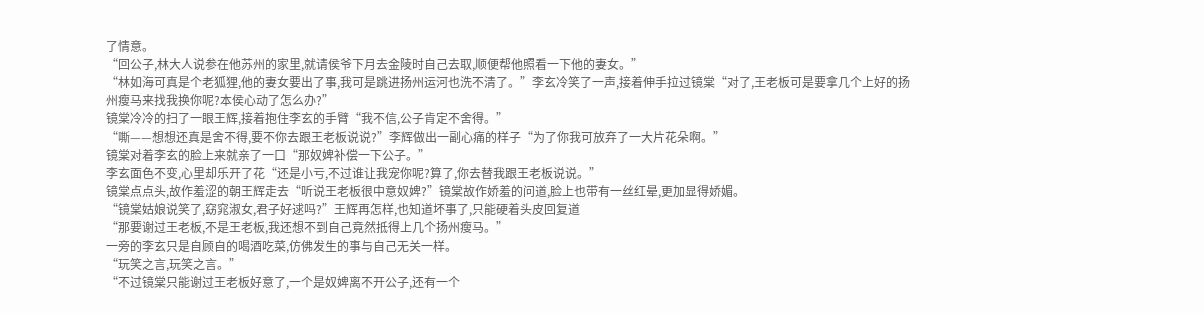了情意。
“回公子,林大人说参在他苏州的家里,就请侯爷下月去金陵时自己去取,顺便帮他照看一下他的妻女。”
“林如海可真是个老狐狸,他的妻女要出了事,我可是跳进扬州运河也洗不清了。”李玄冷笑了一声,接着伸手拉过镜棠“对了,王老板可是要拿几个上好的扬州瘦马来找我换你呢?本侯心动了怎么办?”
镜棠冷冷的扫了一眼王辉,接着抱住李玄的手臂“我不信,公子肯定不舍得。”
“嘶——想想还真是舍不得,要不你去跟王老板说说?”李辉做出一副心痛的样子“为了你我可放弃了一大片花朵啊。”
镜棠对着李玄的脸上来就亲了一口“那奴婢补偿一下公子。”
李玄面色不变,心里却乐开了花“还是小亏,不过谁让我宠你呢?算了,你去替我跟王老板说说。”
镜棠点点头,故作羞涩的朝王辉走去“听说王老板很中意奴婢?”镜棠故作娇羞的问道,脸上也带有一丝红晕,更加显得娇媚。
“镜棠姑娘说笑了,窈窕淑女,君子好逑吗?”王辉再怎样,也知道坏事了,只能硬着头皮回复道
“那要谢过王老板,不是王老板,我还想不到自己竟然抵得上几个扬州瘦马。”
一旁的李玄只是自顾自的喝酒吃菜,仿佛发生的事与自己无关一样。
“玩笑之言,玩笑之言。”
“不过镜棠只能谢过王老板好意了,一个是奴婢离不开公子,还有一个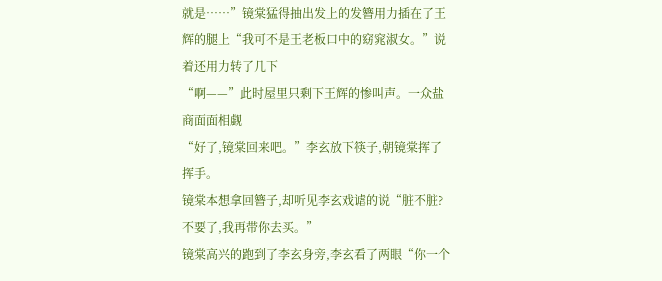就是……”镜棠猛得抽出发上的发簪用力插在了王辉的腿上“我可不是王老板口中的窈窕淑女。”说着还用力转了几下
“啊——”此时屋里只剩下王辉的惨叫声。一众盐商面面相觑
“好了,镜棠回来吧。”李玄放下筷子,朝镜棠挥了挥手。
镜棠本想拿回簪子,却听见李玄戏谑的说“脏不脏?不要了,我再带你去买。”
镜棠高兴的跑到了李玄身旁,李玄看了两眼“你一个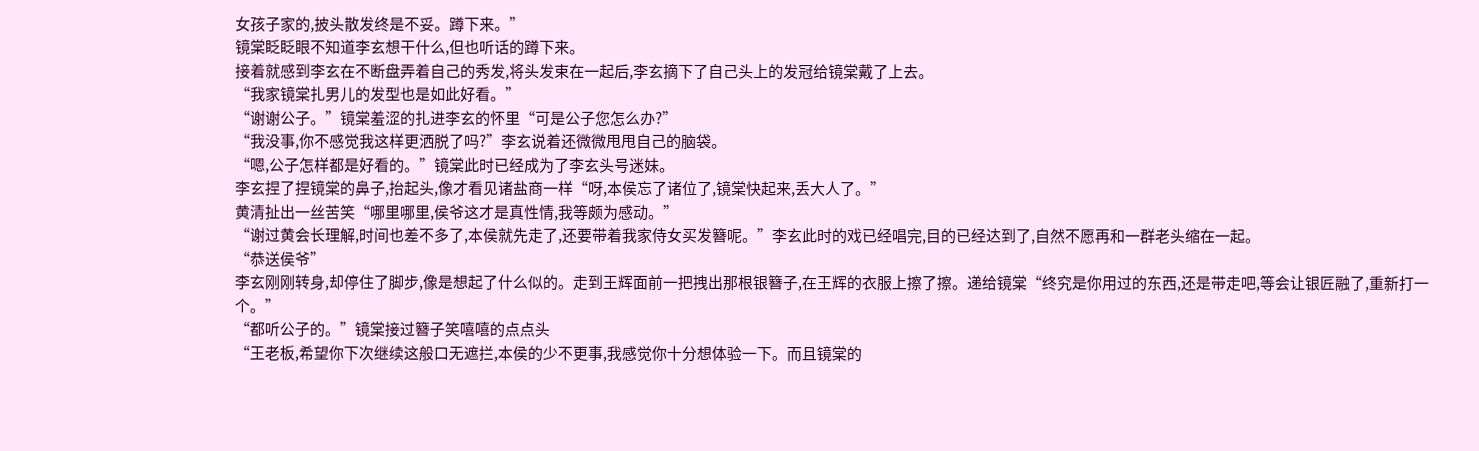女孩子家的,披头散发终是不妥。蹲下来。”
镜棠眨眨眼不知道李玄想干什么,但也听话的蹲下来。
接着就感到李玄在不断盘弄着自己的秀发,将头发束在一起后,李玄摘下了自己头上的发冠给镜棠戴了上去。
“我家镜棠扎男儿的发型也是如此好看。”
“谢谢公子。”镜棠羞涩的扎进李玄的怀里“可是公子您怎么办?”
“我没事,你不感觉我这样更洒脱了吗?”李玄说着还微微甩甩自己的脑袋。
“嗯,公子怎样都是好看的。”镜棠此时已经成为了李玄头号迷妹。
李玄捏了捏镜棠的鼻子,抬起头,像才看见诸盐商一样“呀,本侯忘了诸位了,镜棠快起来,丢大人了。”
黄清扯出一丝苦笑“哪里哪里,侯爷这才是真性情,我等颇为感动。”
“谢过黄会长理解,时间也差不多了,本侯就先走了,还要带着我家侍女买发簪呢。”李玄此时的戏已经唱完,目的已经达到了,自然不愿再和一群老头缩在一起。
“恭送侯爷”
李玄刚刚转身,却停住了脚步,像是想起了什么似的。走到王辉面前一把拽出那根银簪子,在王辉的衣服上擦了擦。递给镜棠“终究是你用过的东西,还是带走吧,等会让银匠融了,重新打一个。”
“都听公子的。”镜棠接过簪子笑嘻嘻的点点头
“王老板,希望你下次继续这般口无遮拦,本侯的少不更事,我感觉你十分想体验一下。而且镜棠的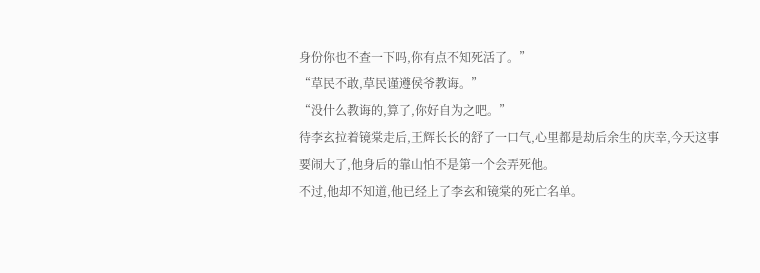身份你也不查一下吗,你有点不知死活了。”
“草民不敢,草民谨遵侯爷教诲。”
“没什么教诲的,算了,你好自为之吧。”
待李玄拉着镜棠走后,王辉长长的舒了一口气,心里都是劫后余生的庆幸,今天这事要闹大了,他身后的靠山怕不是第一个会弄死他。
不过,他却不知道,他已经上了李玄和镜棠的死亡名单。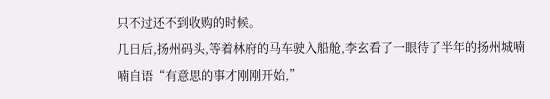只不过还不到收购的时候。
几日后,扬州码头,等着林府的马车驶入船舱,李玄看了一眼待了半年的扬州城喃喃自语“有意思的事才刚刚开始,”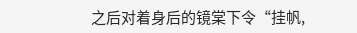之后对着身后的镜棠下令“挂帆,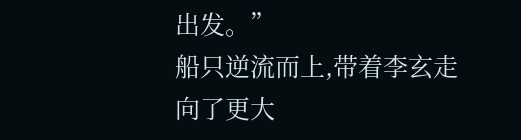出发。”
船只逆流而上,带着李玄走向了更大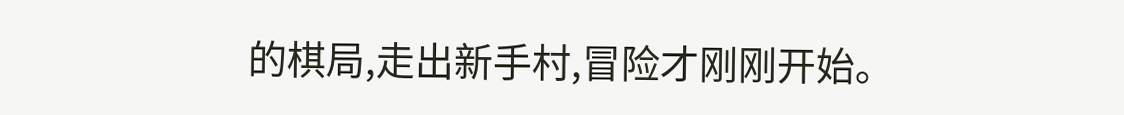的棋局,走出新手村,冒险才刚刚开始。